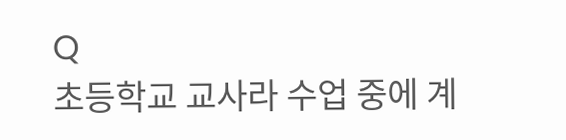Q
초등학교 교사라 수업 중에 계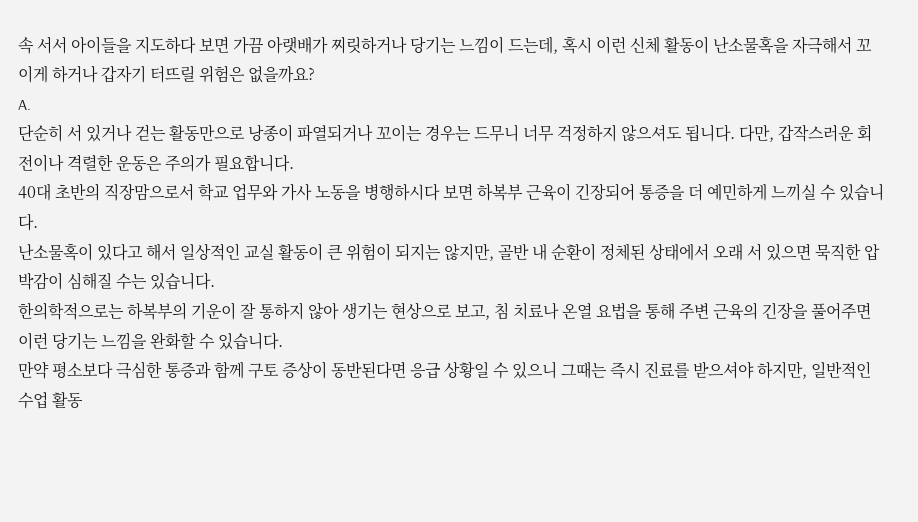속 서서 아이들을 지도하다 보면 가끔 아랫배가 찌릿하거나 당기는 느낌이 드는데, 혹시 이런 신체 활동이 난소물혹을 자극해서 꼬이게 하거나 갑자기 터뜨릴 위험은 없을까요?
A.
단순히 서 있거나 걷는 활동만으로 낭종이 파열되거나 꼬이는 경우는 드무니 너무 걱정하지 않으셔도 됩니다. 다만, 갑작스러운 회전이나 격렬한 운동은 주의가 필요합니다.
40대 초반의 직장맘으로서 학교 업무와 가사 노동을 병행하시다 보면 하복부 근육이 긴장되어 통증을 더 예민하게 느끼실 수 있습니다.
난소물혹이 있다고 해서 일상적인 교실 활동이 큰 위험이 되지는 않지만, 골반 내 순환이 정체된 상태에서 오래 서 있으면 묵직한 압박감이 심해질 수는 있습니다.
한의학적으로는 하복부의 기운이 잘 통하지 않아 생기는 현상으로 보고, 침 치료나 온열 요법을 통해 주변 근육의 긴장을 풀어주면 이런 당기는 느낌을 완화할 수 있습니다.
만약 평소보다 극심한 통증과 함께 구토 증상이 동반된다면 응급 상황일 수 있으니 그때는 즉시 진료를 받으셔야 하지만, 일반적인 수업 활동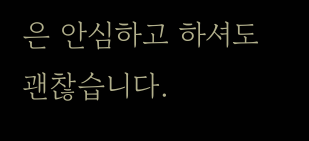은 안심하고 하셔도 괜찮습니다.